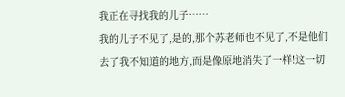我正在寻找我的儿子……
我的儿子不见了,是的,那个苏老师也不见了,不是他们去了我不知道的地方,而是像原地消失了一样!这一切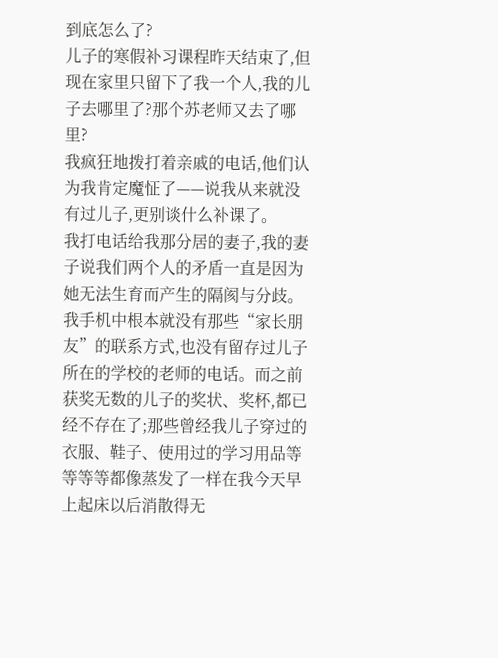到底怎么了?
儿子的寒假补习课程昨天结束了,但现在家里只留下了我一个人,我的儿子去哪里了?那个苏老师又去了哪里?
我疯狂地拨打着亲戚的电话,他们认为我肯定魔怔了——说我从来就没有过儿子,更别谈什么补课了。
我打电话给我那分居的妻子,我的妻子说我们两个人的矛盾一直是因为她无法生育而产生的隔阂与分歧。
我手机中根本就没有那些“家长朋友”的联系方式,也没有留存过儿子所在的学校的老师的电话。而之前获奖无数的儿子的奖状、奖杯,都已经不存在了;那些曾经我儿子穿过的衣服、鞋子、使用过的学习用品等等等等都像蒸发了一样在我今天早上起床以后消散得无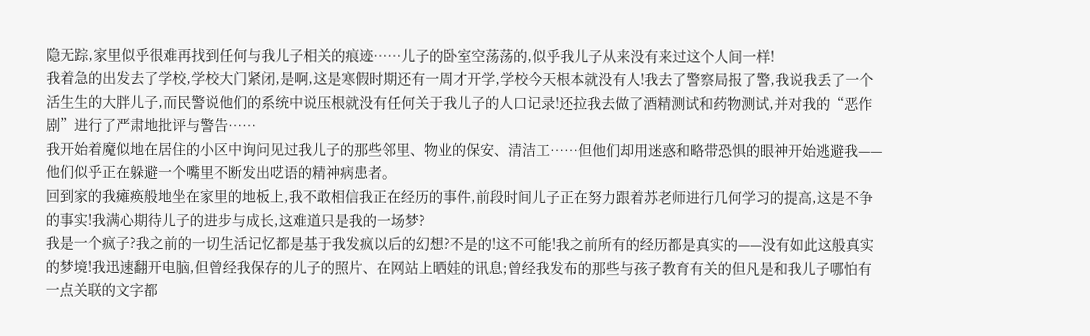隐无踪,家里似乎很难再找到任何与我儿子相关的痕迹……儿子的卧室空荡荡的,似乎我儿子从来没有来过这个人间一样!
我着急的出发去了学校,学校大门紧闭,是啊,这是寒假时期还有一周才开学,学校今天根本就没有人!我去了警察局报了警,我说我丢了一个活生生的大胖儿子,而民警说他们的系统中说压根就没有任何关于我儿子的人口记录!还拉我去做了酒精测试和药物测试,并对我的“恶作剧”进行了严肃地批评与警告……
我开始着魔似地在居住的小区中询问见过我儿子的那些邻里、物业的保安、清洁工……但他们却用迷惑和略带恐惧的眼神开始逃避我——他们似乎正在躲避一个嘴里不断发出呓语的精神病患者。
回到家的我瘫痪般地坐在家里的地板上,我不敢相信我正在经历的事件,前段时间儿子正在努力跟着苏老师进行几何学习的提高,这是不争的事实!我满心期待儿子的进步与成长,这难道只是我的一场梦?
我是一个疯子?我之前的一切生活记忆都是基于我发疯以后的幻想?不是的!这不可能!我之前所有的经历都是真实的——没有如此这般真实的梦境!我迅速翻开电脑,但曾经我保存的儿子的照片、在网站上晒娃的讯息;曾经我发布的那些与孩子教育有关的但凡是和我儿子哪怕有一点关联的文字都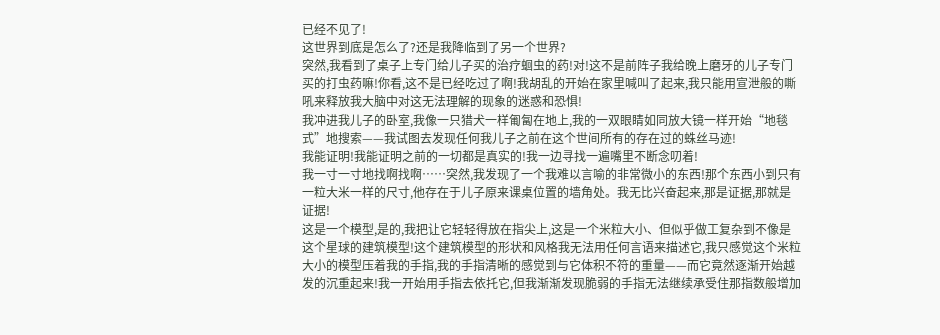已经不见了!
这世界到底是怎么了?还是我降临到了另一个世界?
突然,我看到了桌子上专门给儿子买的治疗蛔虫的药!对!这不是前阵子我给晚上磨牙的儿子专门买的打虫药嘛!你看,这不是已经吃过了啊!我胡乱的开始在家里喊叫了起来,我只能用宣泄般的嘶吼来释放我大脑中对这无法理解的现象的迷惑和恐惧!
我冲进我儿子的卧室,我像一只猎犬一样匍匐在地上,我的一双眼睛如同放大镜一样开始“地毯式”地搜索——我试图去发现任何我儿子之前在这个世间所有的存在过的蛛丝马迹!
我能证明!我能证明之前的一切都是真实的!我一边寻找一遍嘴里不断念叨着!
我一寸一寸地找啊找啊……突然,我发现了一个我难以言喻的非常微小的东西!那个东西小到只有一粒大米一样的尺寸,他存在于儿子原来课桌位置的墙角处。我无比兴奋起来,那是证据,那就是证据!
这是一个模型,是的,我把让它轻轻得放在指尖上,这是一个米粒大小、但似乎做工复杂到不像是这个星球的建筑模型!这个建筑模型的形状和风格我无法用任何言语来描述它,我只感觉这个米粒大小的模型压着我的手指,我的手指清晰的感觉到与它体积不符的重量——而它竟然逐渐开始越发的沉重起来!我一开始用手指去依托它,但我渐渐发现脆弱的手指无法继续承受住那指数般增加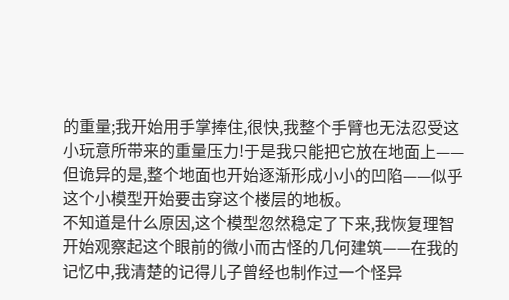的重量;我开始用手掌捧住,很快,我整个手臂也无法忍受这小玩意所带来的重量压力!于是我只能把它放在地面上——但诡异的是,整个地面也开始逐渐形成小小的凹陷——似乎这个小模型开始要击穿这个楼层的地板。
不知道是什么原因,这个模型忽然稳定了下来,我恢复理智开始观察起这个眼前的微小而古怪的几何建筑——在我的记忆中,我清楚的记得儿子曾经也制作过一个怪异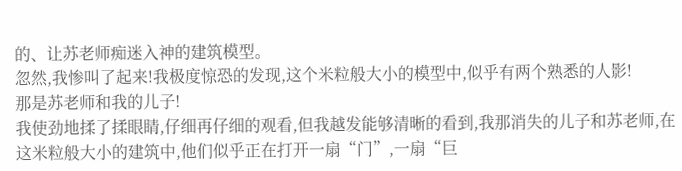的、让苏老师痴迷入神的建筑模型。
忽然,我惨叫了起来!我极度惊恐的发现,这个米粒般大小的模型中,似乎有两个熟悉的人影!
那是苏老师和我的儿子!
我使劲地揉了揉眼睛,仔细再仔细的观看,但我越发能够清晰的看到,我那消失的儿子和苏老师,在这米粒般大小的建筑中,他们似乎正在打开一扇“门”,一扇“巨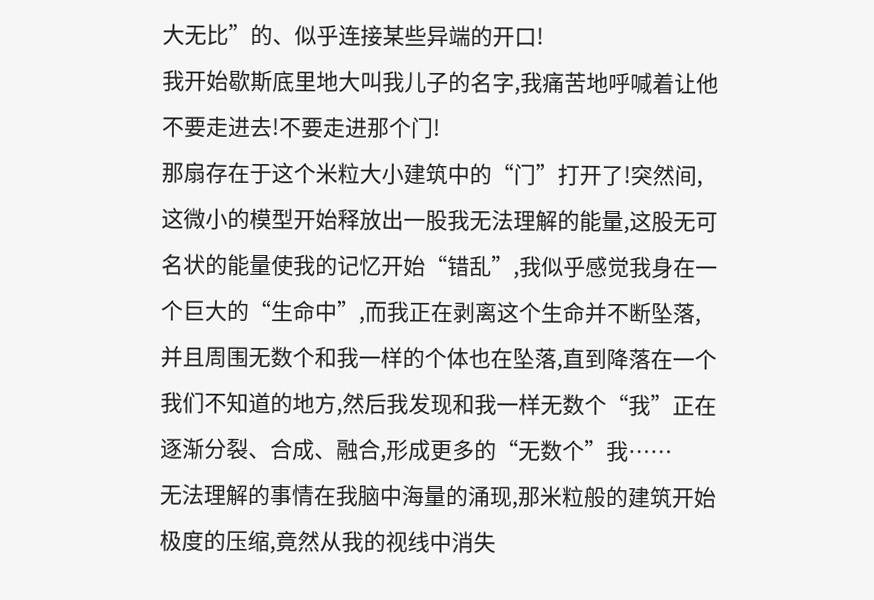大无比”的、似乎连接某些异端的开口!
我开始歇斯底里地大叫我儿子的名字,我痛苦地呼喊着让他不要走进去!不要走进那个门!
那扇存在于这个米粒大小建筑中的“门”打开了!突然间,这微小的模型开始释放出一股我无法理解的能量,这股无可名状的能量使我的记忆开始“错乱”,我似乎感觉我身在一个巨大的“生命中”,而我正在剥离这个生命并不断坠落,并且周围无数个和我一样的个体也在坠落,直到降落在一个我们不知道的地方,然后我发现和我一样无数个“我”正在逐渐分裂、合成、融合,形成更多的“无数个”我……
无法理解的事情在我脑中海量的涌现,那米粒般的建筑开始极度的压缩,竟然从我的视线中消失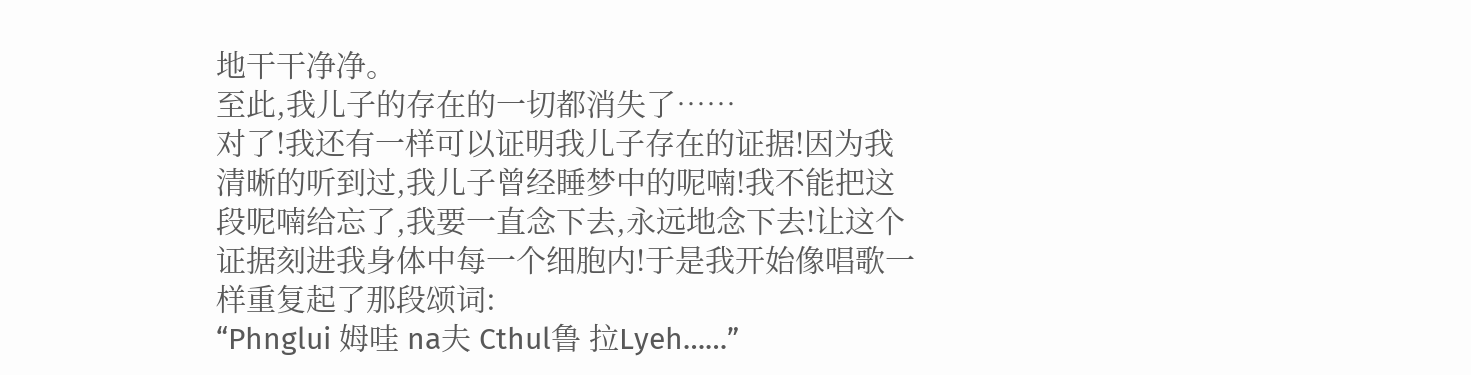地干干净净。
至此,我儿子的存在的一切都消失了……
对了!我还有一样可以证明我儿子存在的证据!因为我清晰的听到过,我儿子曾经睡梦中的呢喃!我不能把这段呢喃给忘了,我要一直念下去,永远地念下去!让这个证据刻进我身体中每一个细胞内!于是我开始像唱歌一样重复起了那段颂词:
“Phnglui 姆哇 na夫 Cthul鲁 拉Lyeh……”